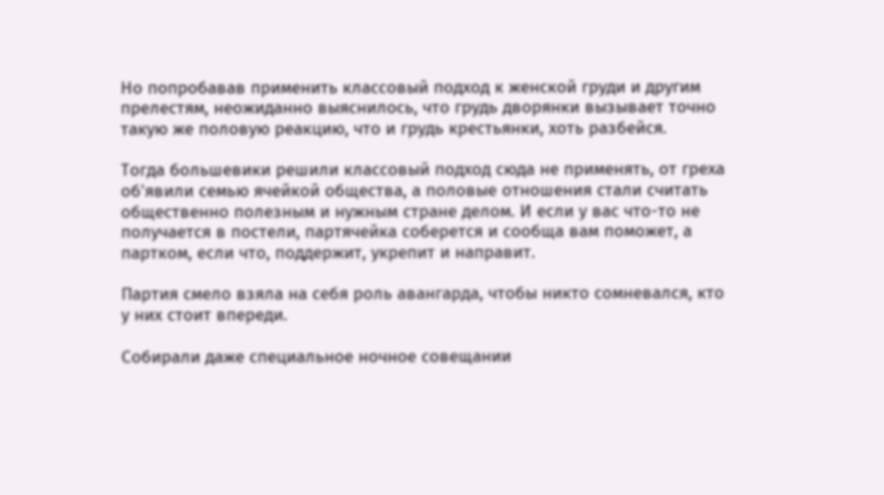Но попробавав применить классовый подход к женской груди и другим прелестям, неожиданно выяснилось, что грудь дворянки вызывает точно такую же половую реакцию, что и грудь крестьянки, хоть разбейся.

Тогда большевики решили классовый подход сюда не применять, от греха об'явили семью ячейкой общества, а половые отношения стали считать общественно полезным и нужным стране делом. И если у вас что-то не получается в постели, партячейка соберется и сообща вам поможет, а партком, если что, поддержит, укрепит и направит.

Партия смело взяла на себя роль авангарда, чтобы никто сомневался, кто у них стоит впереди.

Собирали даже специальное ночное совещании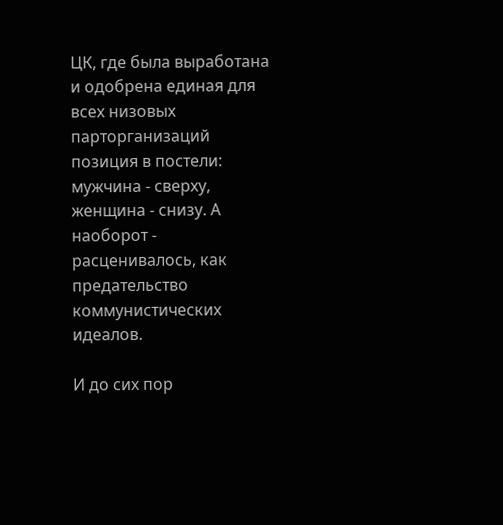ЦК, где была выработана и одобрена единая для всех низовых парторганизаций позиция в постели: мужчина - сверху, женщина - снизу. А наоборот - расценивалось, как предательство коммунистических идеалов.

И до сих пор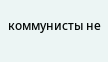коммунисты не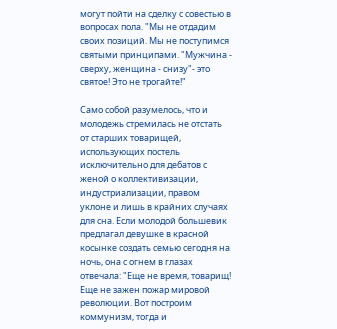могут пойти на сделку с совестью в вопросах пола. "Мы не отдадим своих позиций. Мы не поступимся святыми принципами. "Мужчина - сверху, женщина - снизу"- это святое! Это не трогайте!"

Само собой разумелось, что и молодежь стремилась не отстать от старших товарищей, использующих постель исключительно для дебатов с женой о коллективизации, индустриализации, правом уклоне и лишь в крайних случаях для сна. Если молодой большевик предлагал девушке в красной косынке создать семью сегодня на ночь, она с огнем в глазах отвечала: "Еще не время, товарищ! Еще не зажен пожар мировой революции. Вот построим коммунизм, тогда и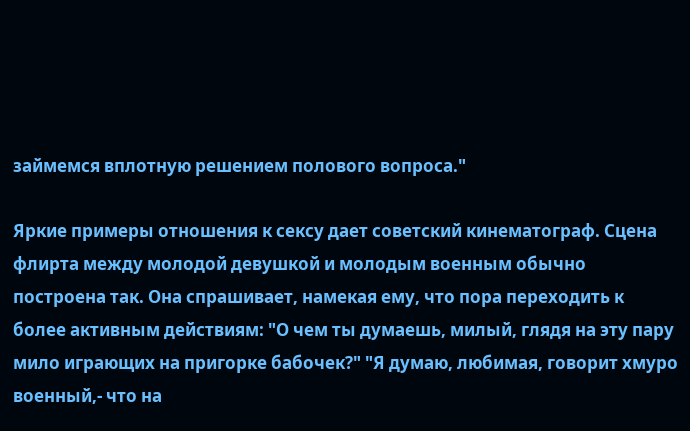займемся вплотную решением полового вопроса."

Яркие примеры отношения к сексу дает советский кинематограф. Сцена флирта между молодой девушкой и молодым военным обычно построена так. Она спрашивает, намекая ему, что пора переходить к более активным действиям: "О чем ты думаешь, милый, глядя на эту пару мило играющих на пригорке бабочек?" "Я думаю, любимая, говорит хмуро военный,- что на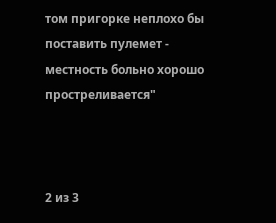том пригорке неплохо бы поставить пулемет - местность больно хорошо простреливается"



2 из 3